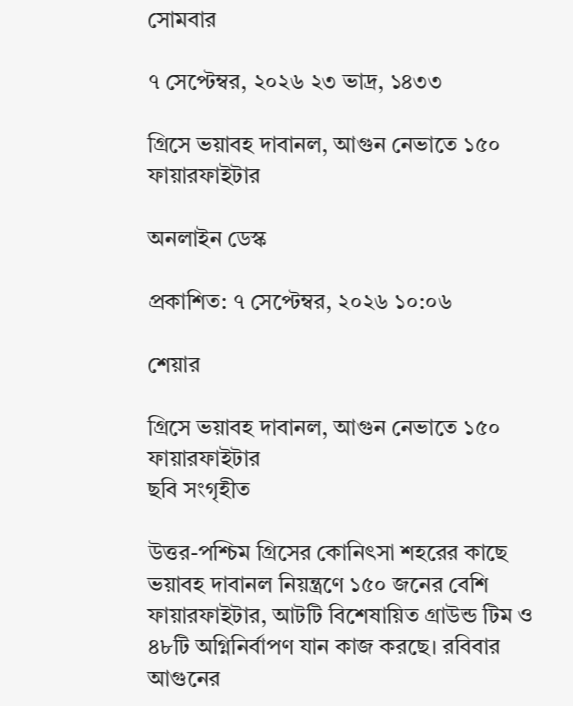সোমবার

৭ সেপ্টেম্বর, ২০২৬ ২৩ ভাদ্র, ১৪৩৩

গ্রিসে ভয়াবহ দাবানল, আগুন নেভাতে ১৫০ ফায়ারফাইটার

অনলাইন ডেস্ক

প্রকাশিত: ৭ সেপ্টেম্বর, ২০২৬ ১০:০৬

শেয়ার

গ্রিসে ভয়াবহ দাবানল, আগুন নেভাতে ১৫০ ফায়ারফাইটার
ছবি সংগৃহীত

উত্তর-পশ্চিম গ্রিসের কোনিৎসা শহরের কাছে ভয়াবহ দাবানল নিয়ন্ত্রণে ১৫০ জনের বেশি ফায়ারফাইটার, আটটি বিশেষায়িত গ্রাউন্ড টিম ও ৪৮টি অগ্নিনির্বাপণ যান কাজ করছে। রবিবার আগুনের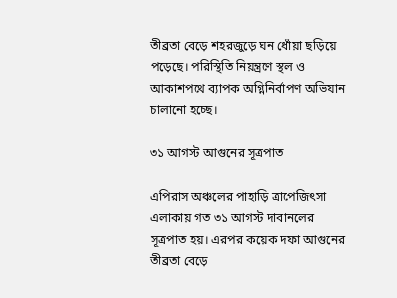তীব্রতা বেড়ে শহরজুড়ে ঘন ধোঁয়া ছড়িয়ে পড়েছে। পরিস্থিতি নিয়ন্ত্রণে স্থল ও আকাশপথে ব্যাপক অগ্নিনির্বাপণ অভিযান চালানো হচ্ছে।

৩১ আগস্ট আগুনের সূত্রপাত

এপিরাস অঞ্চলের পাহাড়ি ত্রাপেজিৎসা এলাকায় গত ৩১ আগস্ট দাবানলের সূত্রপাত হয়। এরপর কয়েক দফা আগুনের তীব্রতা বেড়ে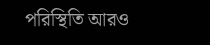পরিস্থিতি আরও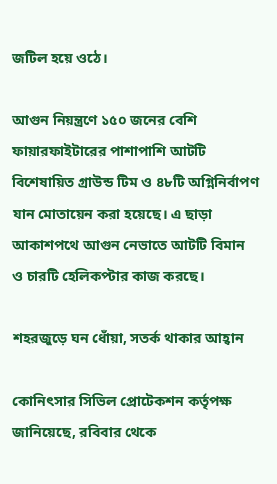জটিল হয়ে ওঠে।

আগুন নিয়ন্ত্রণে ১৫০ জনের বেশি ফায়ারফাইটারের পাশাপাশি আটটি বিশেষায়িত গ্রাউন্ড টিম ও ৪৮টি অগ্নিনির্বাপণ যান মোতায়েন করা হয়েছে। এ ছাড়া আকাশপথে আগুন নেভাতে আটটি বিমান ও চারটি হেলিকপ্টার কাজ করছে।

শহরজুড়ে ঘন ধোঁয়া, সতর্ক থাকার আহ্বান

কোনিৎসার সিভিল প্রোটেকশন কর্তৃপক্ষ জানিয়েছে, রবিবার থেকে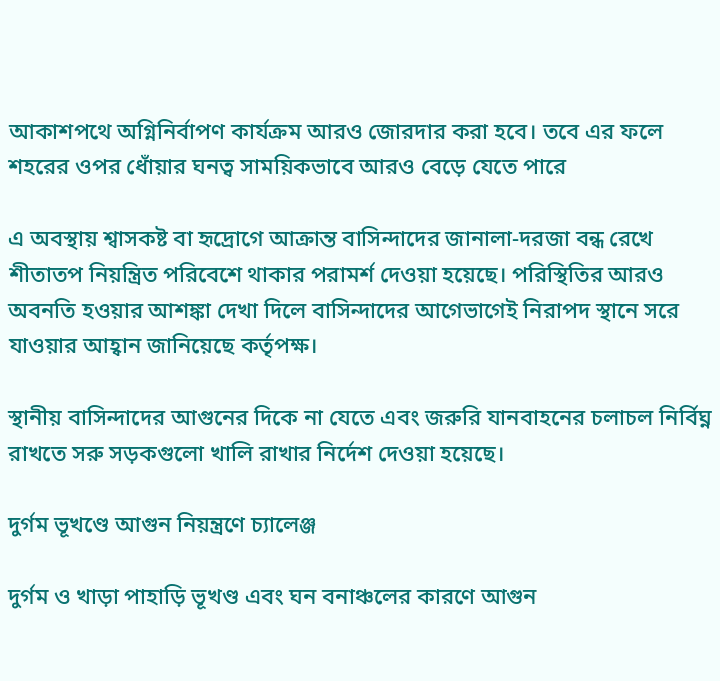আকাশপথে অগ্নিনির্বাপণ কার্যক্রম আরও জোরদার করা হবে। তবে এর ফলে শহরের ওপর ধোঁয়ার ঘনত্ব সাময়িকভাবে আরও বেড়ে যেতে পারে

এ অবস্থায় শ্বাসকষ্ট বা হৃদ্রোগে আক্রান্ত বাসিন্দাদের জানালা-দরজা বন্ধ রেখে শীতাতপ নিয়ন্ত্রিত পরিবেশে থাকার পরামর্শ দেওয়া হয়েছে। পরিস্থিতির আরও অবনতি হওয়ার আশঙ্কা দেখা দিলে বাসিন্দাদের আগেভাগেই নিরাপদ স্থানে সরে যাওয়ার আহ্বান জানিয়েছে কর্তৃপক্ষ।

স্থানীয় বাসিন্দাদের আগুনের দিকে না যেতে এবং জরুরি যানবাহনের চলাচল নির্বিঘ্ন রাখতে সরু সড়কগুলো খালি রাখার নির্দেশ দেওয়া হয়েছে।

দুর্গম ভূখণ্ডে আগুন নিয়ন্ত্রণে চ্যালেঞ্জ

দুর্গম ও খাড়া পাহাড়ি ভূখণ্ড এবং ঘন বনাঞ্চলের কারণে আগুন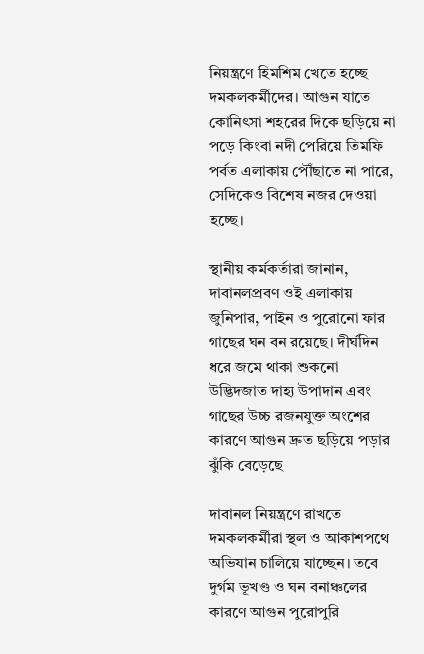নিয়ন্ত্রণে হিমশিম খেতে হচ্ছে দমকলকর্মীদের। আগুন যাতে কোনিৎসা শহরের দিকে ছড়িয়ে না পড়ে কিংবা নদী পেরিয়ে তিমফি পর্বত এলাকায় পৌঁছাতে না পারে, সেদিকেও বিশেষ নজর দেওয়া হচ্ছে।

স্থানীয় কর্মকর্তারা জানান, দাবানলপ্রবণ ওই এলাকায় জুনিপার, পাইন ও পুরোনো ফার গাছের ঘন বন রয়েছে। দীর্ঘদিন ধরে জমে থাকা শুকনো উদ্ভিদজাত দাহ্য উপাদান এবং গাছের উচ্চ রজনযুক্ত অংশের কারণে আগুন দ্রুত ছড়িয়ে পড়ার ঝুঁকি বেড়েছে

দাবানল নিয়ন্ত্রণে রাখতে দমকলকর্মীরা স্থল ও আকাশপথে অভিযান চালিয়ে যাচ্ছেন। তবে দুর্গম ভূখণ্ড ও ঘন বনাঞ্চলের কারণে আগুন পুরোপুরি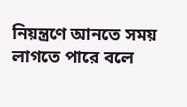নিয়ন্ত্রণে আনতে সময় লাগতে পারে বলে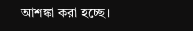আশঙ্কা করা হচ্ছে।